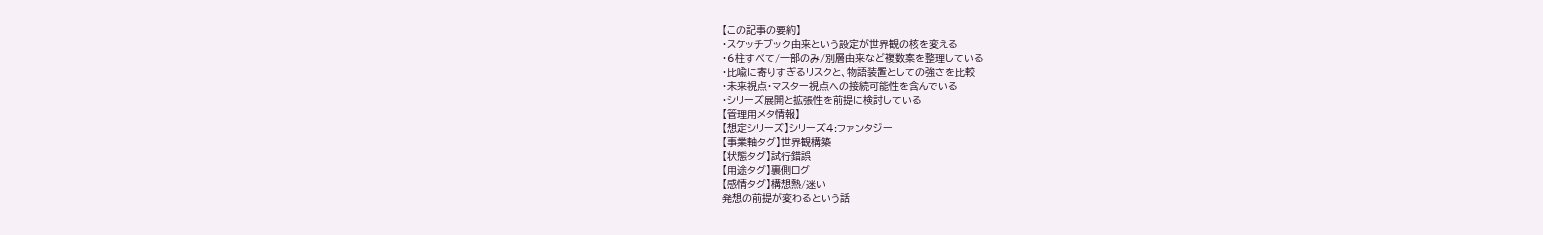【この記事の要約】
・スケッチブック由来という設定が世界観の核を変える
・6柱すべて/一部のみ/別層由来など複数案を整理している
・比喩に寄りすぎるリスクと、物語装置としての強さを比較
・未来視点・マスター視点への接続可能性を含んでいる
・シリーズ展開と拡張性を前提に検討している
【管理用メタ情報】
【想定シリーズ】シリーズ4:ファンタジー
【事業軸タグ】世界観構築
【状態タグ】試行錯誤
【用途タグ】裏側ログ
【感情タグ】構想熱/迷い
発想の前提が変わるという話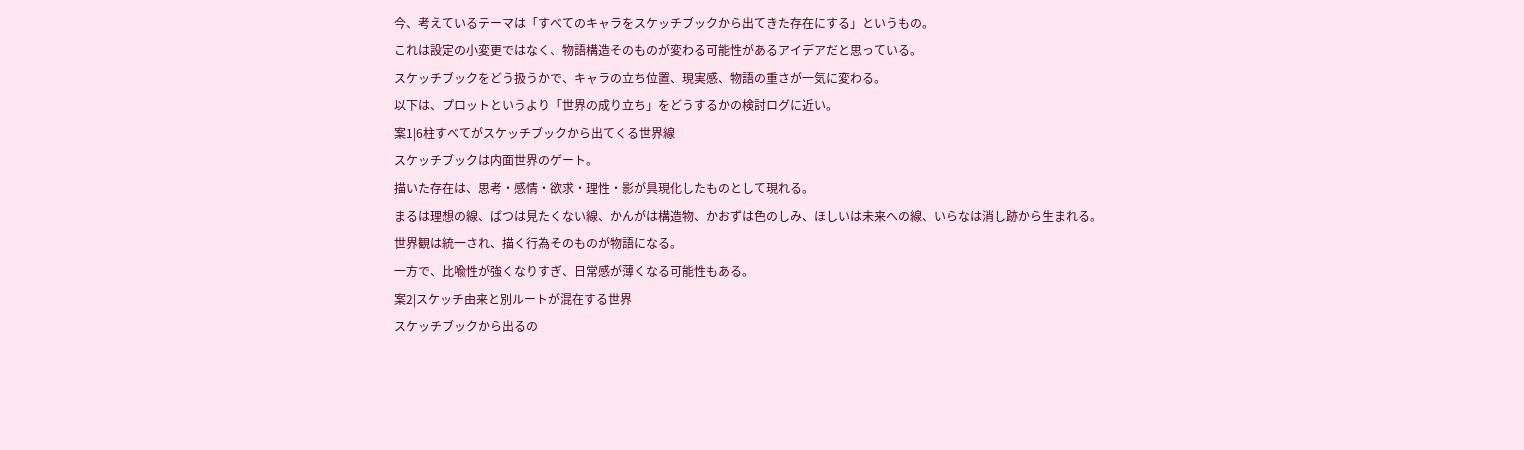今、考えているテーマは「すべてのキャラをスケッチブックから出てきた存在にする」というもの。
これは設定の小変更ではなく、物語構造そのものが変わる可能性があるアイデアだと思っている。
スケッチブックをどう扱うかで、キャラの立ち位置、現実感、物語の重さが一気に変わる。
以下は、プロットというより「世界の成り立ち」をどうするかの検討ログに近い。
案1|6柱すべてがスケッチブックから出てくる世界線
スケッチブックは内面世界のゲート。
描いた存在は、思考・感情・欲求・理性・影が具現化したものとして現れる。
まるは理想の線、ばつは見たくない線、かんがは構造物、かおずは色のしみ、ほしいは未来への線、いらなは消し跡から生まれる。
世界観は統一され、描く行為そのものが物語になる。
一方で、比喩性が強くなりすぎ、日常感が薄くなる可能性もある。
案2|スケッチ由来と別ルートが混在する世界
スケッチブックから出るの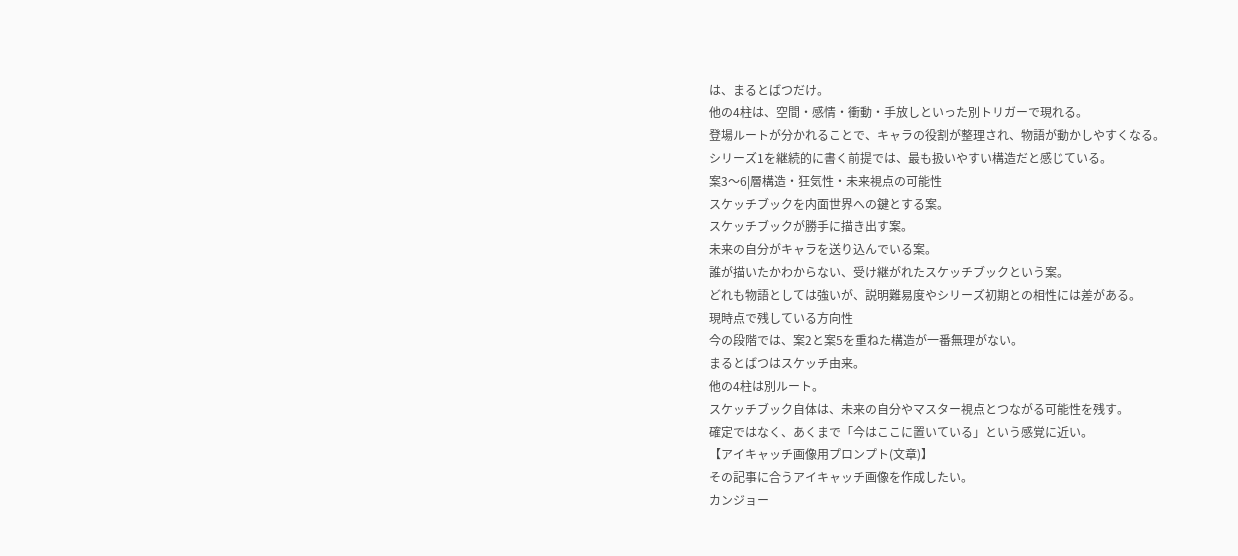は、まるとばつだけ。
他の4柱は、空間・感情・衝動・手放しといった別トリガーで現れる。
登場ルートが分かれることで、キャラの役割が整理され、物語が動かしやすくなる。
シリーズ1を継続的に書く前提では、最も扱いやすい構造だと感じている。
案3〜6|層構造・狂気性・未来視点の可能性
スケッチブックを内面世界への鍵とする案。
スケッチブックが勝手に描き出す案。
未来の自分がキャラを送り込んでいる案。
誰が描いたかわからない、受け継がれたスケッチブックという案。
どれも物語としては強いが、説明難易度やシリーズ初期との相性には差がある。
現時点で残している方向性
今の段階では、案2と案5を重ねた構造が一番無理がない。
まるとばつはスケッチ由来。
他の4柱は別ルート。
スケッチブック自体は、未来の自分やマスター視点とつながる可能性を残す。
確定ではなく、あくまで「今はここに置いている」という感覚に近い。
【アイキャッチ画像用プロンプト(文章)】
その記事に合うアイキャッチ画像を作成したい。
カンジョー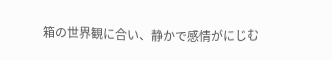箱の世界観に合い、静かで感情がにじむ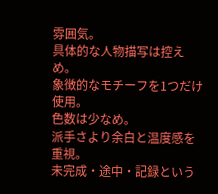雰囲気。
具体的な人物描写は控えめ。
象徴的なモチーフを1つだけ使用。
色数は少なめ。
派手さより余白と温度感を重視。
未完成・途中・記録という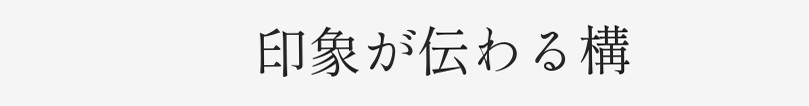印象が伝わる構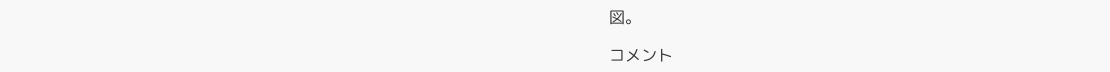図。

コメント